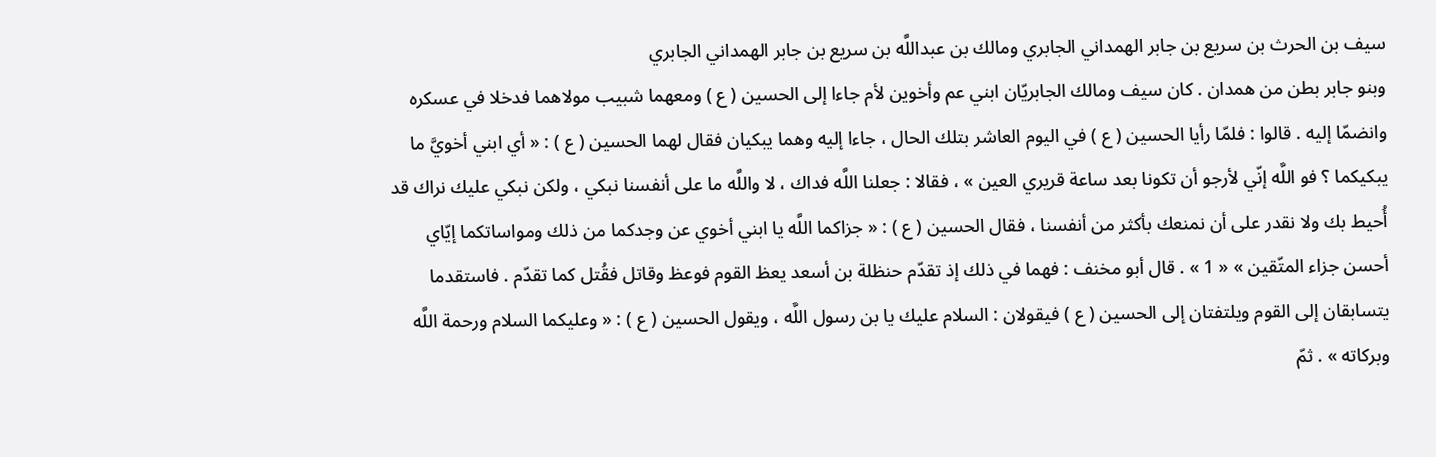سيف بن الحرث بن سريع بن جابر الهمداني الجابري ومالك بن عبداللَّه بن سريع بن جابر الهمداني الجابري
وبنو جابر بطن من همدان . كان سيف ومالك الجابريّان ابني عم وأخوين لأم جاءا إلى الحسين ( ع ) ومعهما شبيب مولاهما فدخلا في عسكره وانضمّا إليه . قالوا : فلمّا رأيا الحسين ( ع ) في اليوم العاشر بتلك الحال ، جاءا إليه وهما يبكيان فقال لهما الحسين ( ع ) : « أي ابني أخويَّ ما يبكيكما ؟ فو اللَّه إنّي لأرجو أن تكونا بعد ساعة قريري العين » ، فقالا : جعلنا اللَّه فداك ، لا واللَّه ما على أنفسنا نبكي ، ولكن نبكي عليك نراك قد أُحيط بك ولا نقدر على أن نمنعك بأكثر من أنفسنا ، فقال الحسين ( ع ) : « جزاكما اللَّه يا ابني أخوي عن وجدكما من ذلك ومواساتكما إيّاي أحسن جزاء المتّقين » « 1 » . قال أبو مخنف : فهما في ذلك إذ تقدّم حنظلة بن أسعد يعظ القوم فوعظ وقاتل فقُتل كما تقدّم . فاستقدما يتسابقان إلى القوم ويلتفتان إلى الحسين ( ع ) فيقولان : السلام عليك يا بن رسول اللَّه ، ويقول الحسين ( ع ) : « وعليكما السلام ورحمة اللَّه وبركاته » . ثمّ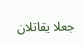جعلا يقاتلان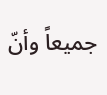جميعاً وأنّ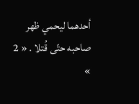أحدهما ليحمي ظهر صاحبه حتّى قُتلا . « 2 »